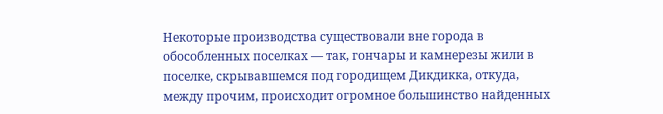Некоторые производства существовали вне города в обособленных поселках — так, гончары и камнерезы жили в поселке, скрывавшемся под городищем Дикдикка, откуда, между прочим, происходит огромное большинство найденных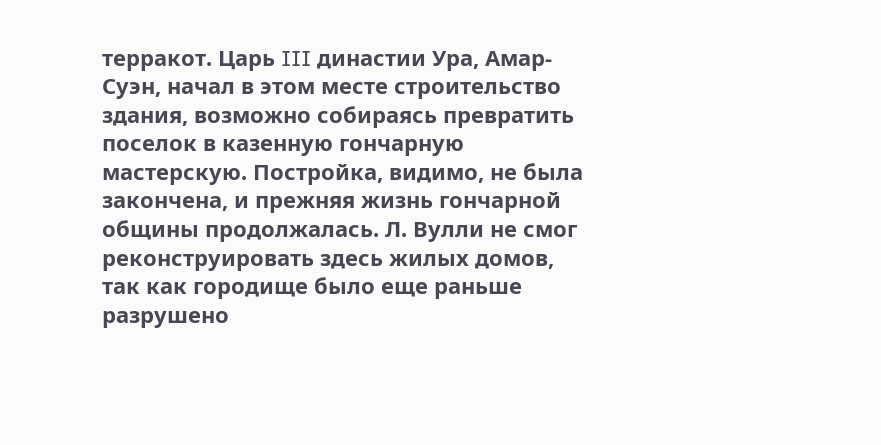терракот. Царь III династии Ура, Амар-Суэн, начал в этом месте строительство здания, возможно собираясь превратить поселок в казенную гончарную мастерскую. Постройка, видимо, не была закончена, и прежняя жизнь гончарной общины продолжалась. Л. Вулли не смог реконструировать здесь жилых домов, так как городище было еще раньше разрушено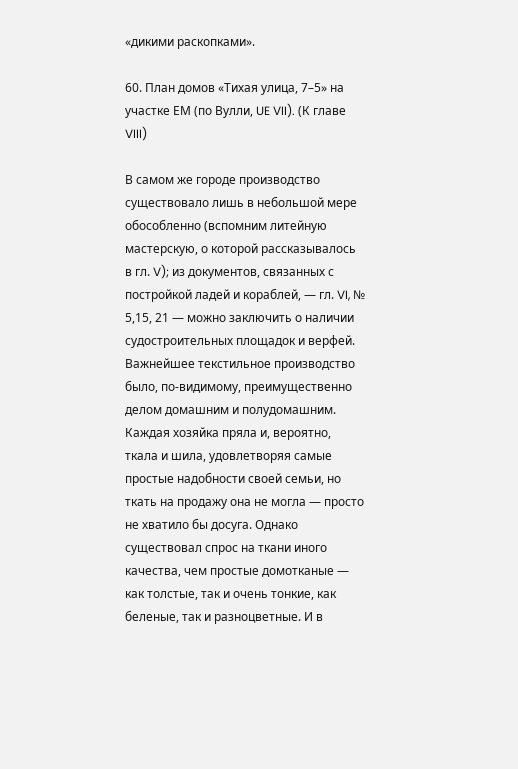«дикими раскопками».

60. План домов «Тихая улица, 7–5» на участке ЕМ (по Вулли, UE VII). (К главе VIII)

В самом же городе производство существовало лишь в небольшой мере обособленно (вспомним литейную мастерскую, о которой рассказывалось в гл. V); из документов, связанных с постройкой ладей и кораблей, — гл. VI, № 5,15, 21 — можно заключить о наличии судостроительных площадок и верфей. Важнейшее текстильное производство было, по-видимому, преимущественно делом домашним и полудомашним. Каждая хозяйка пряла и, вероятно, ткала и шила, удовлетворяя самые простые надобности своей семьи, но ткать на продажу она не могла — просто не хватило бы досуга. Однако существовал спрос на ткани иного качества, чем простые домотканые — как толстые, так и очень тонкие, как беленые, так и разноцветные. И в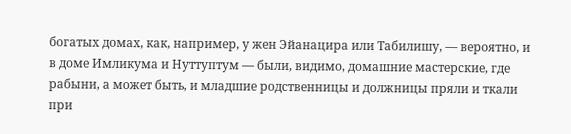богатых домах, как, например, у жен Эйанацира или Табилишу, — вероятно, и в доме Имликума и Нуттуптум — были, видимо, домашние мастерские, где рабыни, а может быть, и младшие родственницы и должницы пряли и ткали при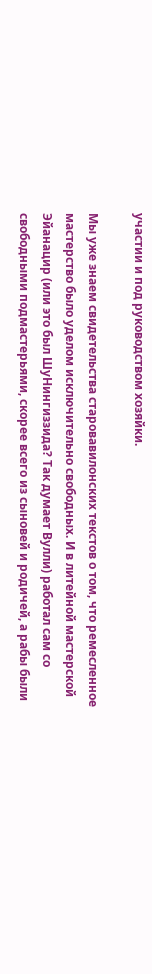участии и под руководством хозяйки.

Мы уже знаем свидетельства старовавилонских текстов о том, что ремесленное мастерство было уделом исключительно свободных. И в литейной мастерской Эйанацир (или это был ШуНингиззида? Так думает Вулли) работал сам со свободными подмастерьями, скорее всего из сыновей и родичей, а рабы были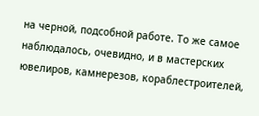на черной, подсобной работе. То же самое наблюдалось, очевидно, и в мастерских ювелиров, камнерезов, кораблестроителей,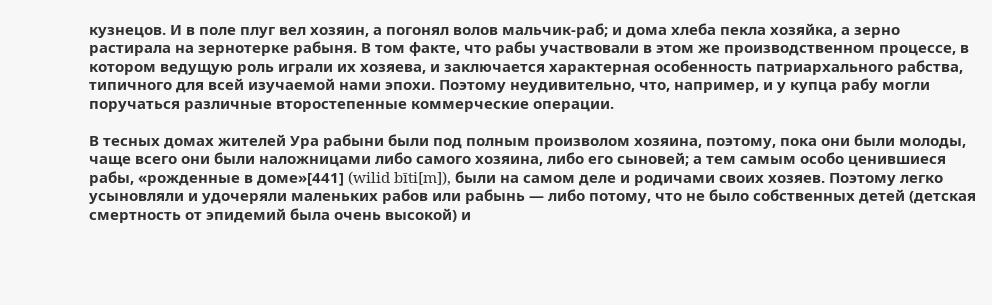кузнецов. И в поле плуг вел хозяин, а погонял волов мальчик-раб; и дома хлеба пекла хозяйка, а зерно растирала на зернотерке рабыня. В том факте, что рабы участвовали в этом же производственном процессе, в котором ведущую роль играли их хозяева, и заключается характерная особенность патриархального рабства, типичного для всей изучаемой нами эпохи. Поэтому неудивительно, что, например, и у купца рабу могли поручаться различные второстепенные коммерческие операции.

В тесных домах жителей Ура рабыни были под полным произволом хозяина, поэтому, пока они были молоды, чаще всего они были наложницами либо самого хозяина, либо его сыновей; а тем самым особо ценившиеся рабы, «рожденные в доме»[441] (wilid bīti[m]), были на самом деле и родичами своих хозяев. Поэтому легко усыновляли и удочеряли маленьких рабов или рабынь — либо потому, что не было собственных детей (детская смертность от эпидемий была очень высокой) и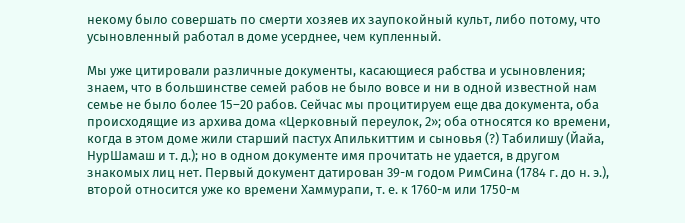некому было совершать по смерти хозяев их заупокойный культ, либо потому, что усыновленный работал в доме усерднее, чем купленный.

Мы уже цитировали различные документы, касающиеся рабства и усыновления; знаем, что в большинстве семей рабов не было вовсе и ни в одной известной нам семье не было более 15–20 рабов. Сейчас мы процитируем еще два документа, оба происходящие из архива дома «Церковный переулок, 2»; оба относятся ко времени, когда в этом доме жили старший пастух Апилькиттим и сыновья (?) Табилишу (Йайа, НурШамаш и т. д.); но в одном документе имя прочитать не удается, в другом знакомых лиц нет. Первый документ датирован 39-м годом РимСина (1784 г. до н. э.), второй относится уже ко времени Хаммурапи, т. е. к 1760-м или 1750-м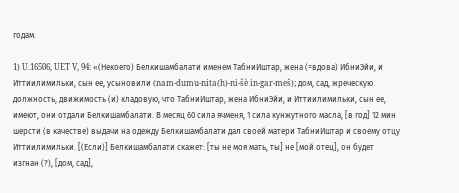годам.

1) U.16506, UET V, 94: «(Некоего) Белкишамбалати именем ТабниИштар, жена (=вдова) ИбниЭйи, и Иттиилимильки, сын ее, усыновили (nam-dumu-nita(h)-ni-šè in-gar-meš); дом, сад, жреческую должность, движимость (и) кладовую, что ТабниИштар, жена ИбниЭйи, и Иттиилимильки, сын ее, имеют, они отдали Белкишамбалати. В месяц 60 сила ячменя, 1 сила кунжутного масла, [в год] 12 мин шерсти (в качестве) выдачи на одежду Белкишамбалати дал своей матери ТабниИштар и своему отцу Иттиилимильки. [(Если)] Белкишамбалати скажет: [ты не моя мать, ты] не [мой отец], он будет изгнан (?), [дом, сад],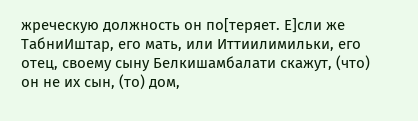жреческую должность он по[теряет. Е]сли же ТабниИштар, его мать, или Иттиилимильки, его отец, своему сыну Белкишамбалати скажут, (что) он не их сын, (то) дом,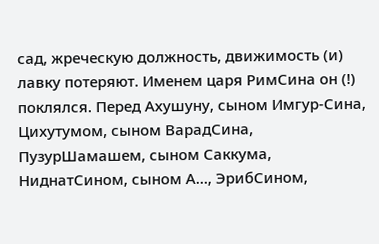сад, жреческую должность, движимость (и) лавку потеряют. Именем царя РимСина он (!) поклялся. Перед Ахушуну, сыном Имгур-Сина, Цихутумом, сыном ВарадСина, ПузурШамашем, сыном Саккума, НиднатСином, сыном А…, ЭрибСином,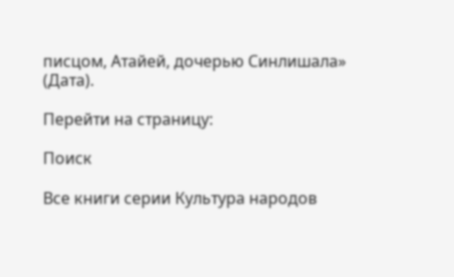писцом, Атайей, дочерью Синлишала» (Дата).

Перейти на страницу:

Поиск

Все книги серии Культура народов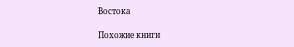Востока

Похожие книги